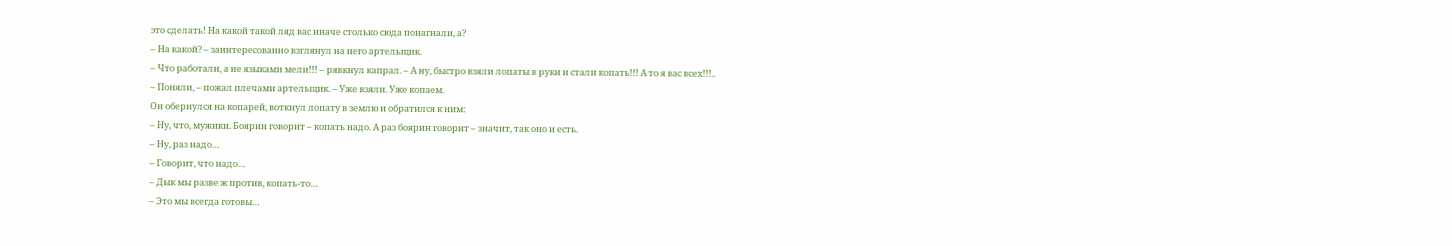это сделать! На какой такой ляд вас иначе столько сюда понагнали, а?
– На какой? – заинтересованно взглянул на него артельщик.
– Что работали, а не языками мели!!! – рявкнул капрал. – А ну, быстро взяли лопаты в руки и стали копать!!! А то я вас всех!!!..
– Поняли, – пожал плечами артельщик. – Уже взяли. Уже копаем.
Он обернулся на копарей, воткнул лопату в землю и обратился к ним:
– Ну, что, мужики. Боярин говорит – копать надо. А раз боярин говорит – значит, так оно и есть.
– Ну, раз надо…
– Говорит, что надо…
– Дык мы разве ж против, копать-то…
– Это мы всегда готовы…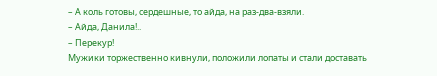– А коль готовы, сердешные, то айда, на раз-два-взяли.
– Айда, Данила!..
– Перекур!
Мужики торжественно кивнули, положили лопаты и стали доставать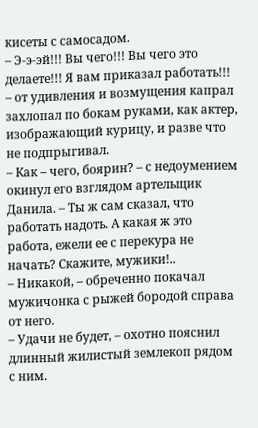кисеты с самосадом.
– Э-э-эй!!! Вы чего!!! Вы чего это делаете!!! Я вам приказал работать!!! – от удивления и возмущения капрал захлопал по бокам руками, как актер, изображающий курицу, и разве что не подпрыгивал.
– Как – чего, боярин? – с недоумением окинул его взглядом артельщик Данила. – Ты ж сам сказал, что работать надоть. А какая ж это работа, ежели ее с перекура не начать? Скажите, мужики!..
– Никакой, – обреченно покачал мужичонка с рыжей бородой справа от него.
– Удачи не будет, – охотно пояснил длинный жилистый землекоп рядом с ним.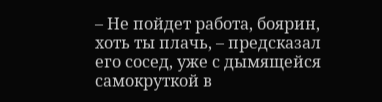– Не пойдет работа, боярин, хоть ты плачь, – предсказал его сосед, уже с дымящейся самокруткой в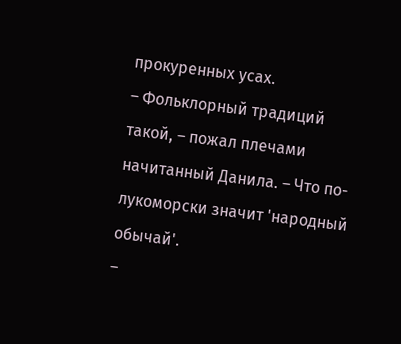прокуренных усах.
– Фольклорный традиций такой, – пожал плечами начитанный Данила. – Что по-лукоморски значит 'народный обычай'.
–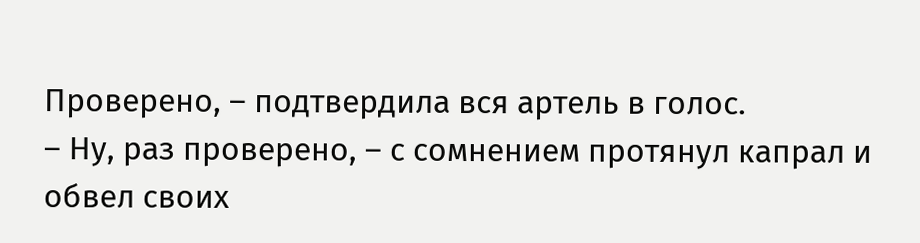Проверено, – подтвердила вся артель в голос.
– Ну, раз проверено, – с сомнением протянул капрал и обвел своих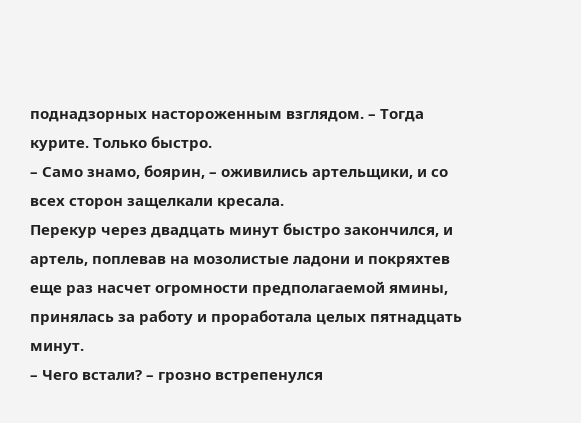поднадзорных настороженным взглядом. – Тогда курите. Только быстро.
– Само знамо, боярин, – оживились артельщики, и со всех сторон защелкали кресала.
Перекур через двадцать минут быстро закончился, и артель, поплевав на мозолистые ладони и покряхтев еще раз насчет огромности предполагаемой ямины, принялась за работу и проработала целых пятнадцать минут.
– Чего встали? – грозно встрепенулся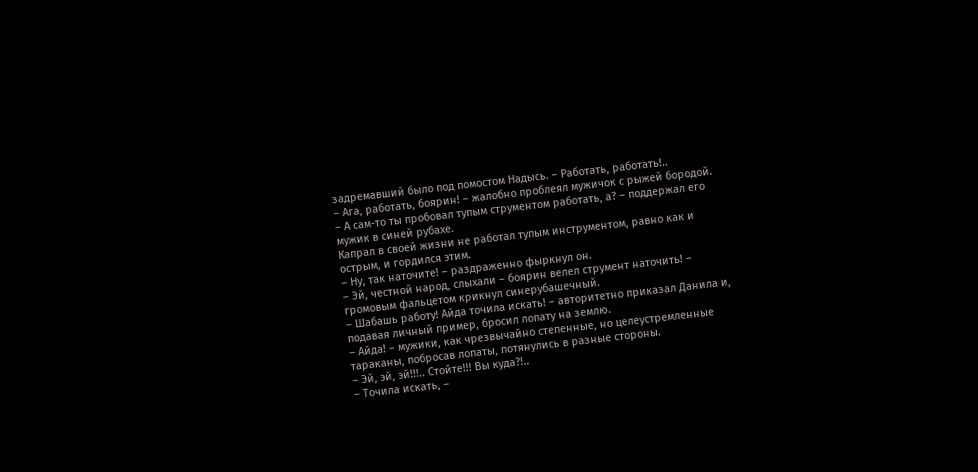задремавший было под помостом Надысь. – Работать, работать!..
– Ага, работать, боярин! – жалобно проблеял мужичок с рыжей бородой.
– А сам-то ты пробовал тупым струментом работать, а? – поддержал его мужик в синей рубахе.
Капрал в своей жизни не работал тупым инструментом, равно как и острым, и гордился этим.
– Ну, так наточите! – раздраженно фыркнул он.
– Эй, честной народ, слыхали – боярин велел струмент наточить! – громовым фальцетом крикнул синерубашечный.
– Шабашь работу! Айда точила искать! – авторитетно приказал Данила и, подавая личный пример, бросил лопату на землю.
– Айда! – мужики, как чрезвычайно степенные, но целеустремленные тараканы, побросав лопаты, потянулись в разные стороны.
– Эй, эй, эй!!!.. Стойте!!! Вы куда?!..
– Точила искать, –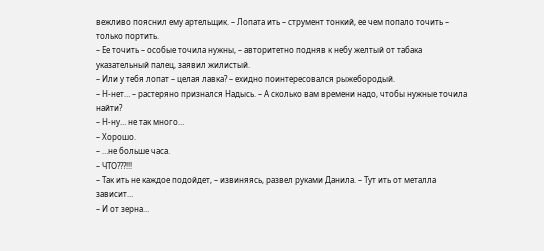вежливо пояснил ему артельщик. – Лопата ить – струмент тонкий, ее чем попало точить – только портить.
– Ее точить – особые точила нужны, – авторитетно подняв к небу желтый от табака указательный палец, заявил жилистый.
– Или у тебя лопат – целая лавка? – ехидно поинтересовался рыжебородый.
– Н-нет… – растеряно признался Надысь. – А сколько вам времени надо, чтобы нужные точила найти?
– Н-ну… не так много…
– Хорошо.
– …не больше часа.
– ЧТО???!!!
– Так ить не каждое подойдет, – извиняясь, развел руками Данила. – Тут ить от металла зависит…
– И от зерна…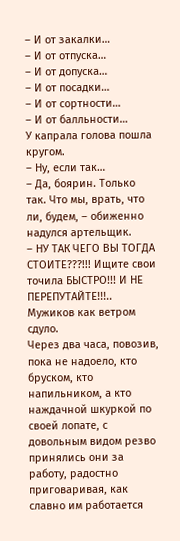– И от закалки…
– И от отпуска…
– И от допуска…
– И от посадки…
– И от сортности…
– И от балльности…
У капрала голова пошла кругом.
– Ну, если так…
– Да, боярин. Только так. Что мы, врать, что ли, будем, – обиженно надулся артельщик.
– НУ ТАК ЧЕГО ВЫ ТОГДА СТОИТЕ???!!! Ищите свои точила БЫСТРО!!! И НЕ ПЕРЕПУТАЙТЕ!!!..
Мужиков как ветром сдуло.
Через два часа, повозив, пока не надоело, кто бруском, кто напильником, а кто наждачной шкуркой по своей лопате, с довольным видом резво принялись они за работу, радостно приговаривая, как славно им работается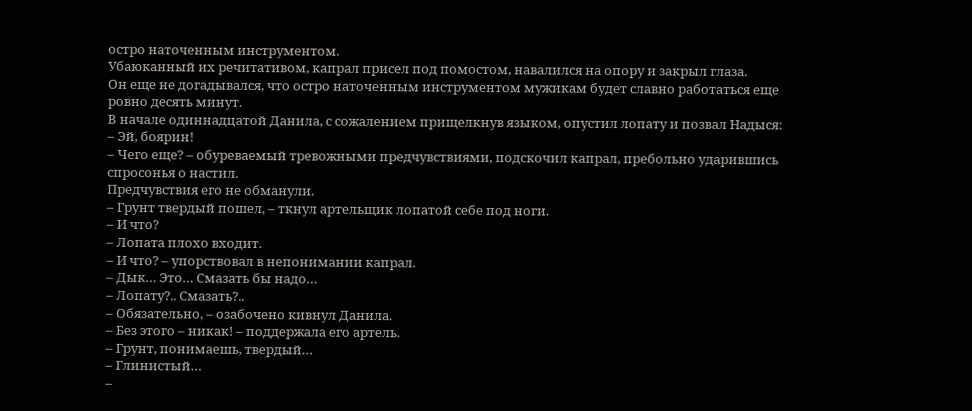остро наточенным инструментом.
Убаюканный их речитативом, капрал присел под помостом, навалился на опору и закрыл глаза.
Он еще не догадывался, что остро наточенным инструментом мужикам будет славно работаться еще ровно десять минут.
В начале одиннадцатой Данила, с сожалением прищелкнув языком, опустил лопату и позвал Надыся:
– Эй, боярин!
– Чего еще? – обуреваемый тревожными предчувствиями, подскочил капрал, пребольно ударившись спросонья о настил.
Предчувствия его не обманули.
– Грунт твердый пошел, – ткнул артельщик лопатой себе под ноги.
– И что?
– Лопата плохо входит.
– И что? – упорствовал в непонимании капрал.
– Дык… Это… Смазать бы надо…
– Лопату?.. Смазать?..
– Обязательно, – озабочено кивнул Данила.
– Без этого – никак! – поддержала его артель.
– Грунт, понимаешь, твердый…
– Глинистый…
–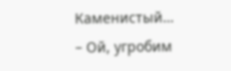Каменистый…
– Ой, угробим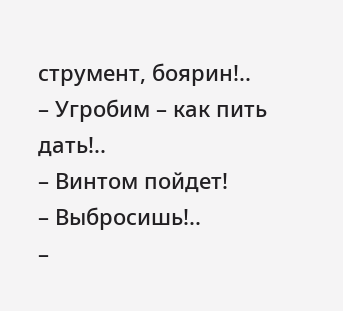струмент, боярин!..
– Угробим – как пить дать!..
– Винтом пойдет!
– Выбросишь!..
–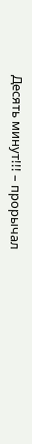Десять минут!!! – прорычал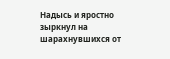Надысь и яростно зыркнул на шарахнувшихся от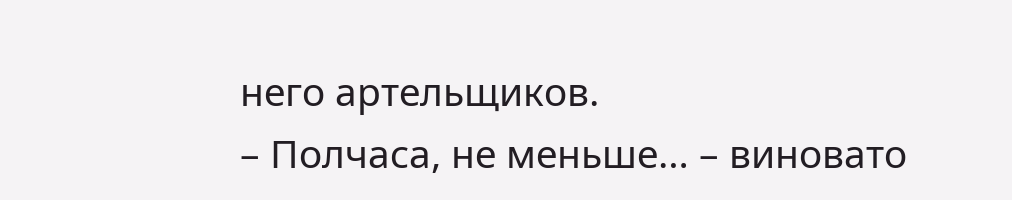него артельщиков.
– Полчаса, не меньше… – виновато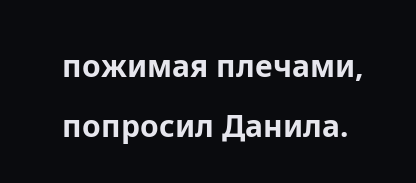пожимая плечами, попросил Данила.